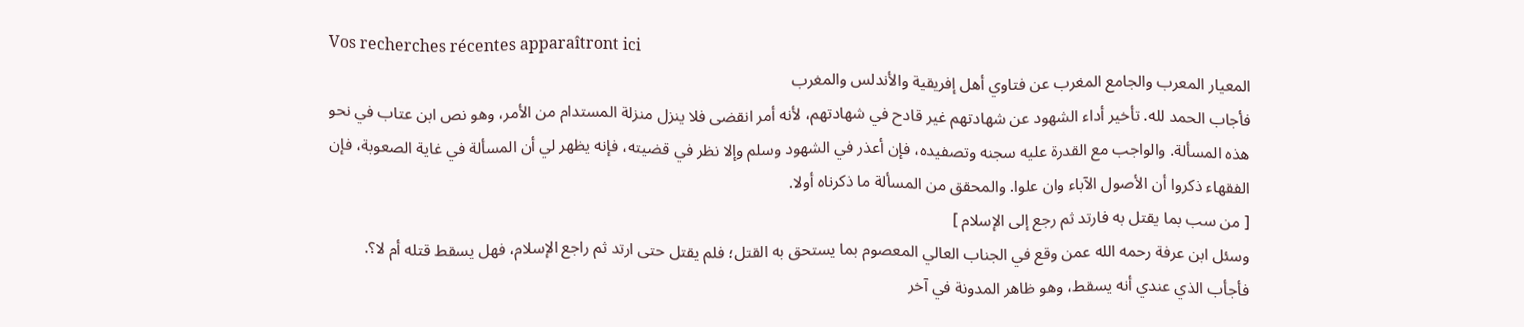Vos recherches récentes apparaîtront ici
المعيار المعرب والجامع المغرب عن فتاوي أهل إفريقية والأندلس والمغرب
فأجاب الحمد لله. تأخير أداء الشهود عن شهادتهم غير قادح في شهادتهم، لأنه أمر انقضى فلا ينزل منزلة المستدام من الأمر، وهو نص ابن عتاب في نحو هذه المسألة. والواجب مع القدرة عليه سجنه وتصفيده، فإن أعذر في الشهود وسلم وإلا نظر في قضيته، فإنه يظهر لي أن المسألة في غاية الصعوبة، فإن الفقهاء ذكروا أن الأصول الآباء وان علوا. والمحقق من المسألة ما ذكرناه أولا.
[ من سب بما يقتل به فارتد ثم رجع إلى الإسلام ]
وسئل ابن عرفة رحمه الله عمن وقع في الجناب العالي المعصوم بما يستحق به القتل؛ فلم يقتل حتى ارتد ثم راجع الإسلام، فهل يسقط قتله أم لا؟.
فأجأب الذي عندي أنه يسقط، وهو ظاهر المدونة في آخر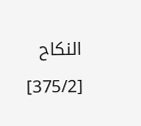النكاح
[375/2]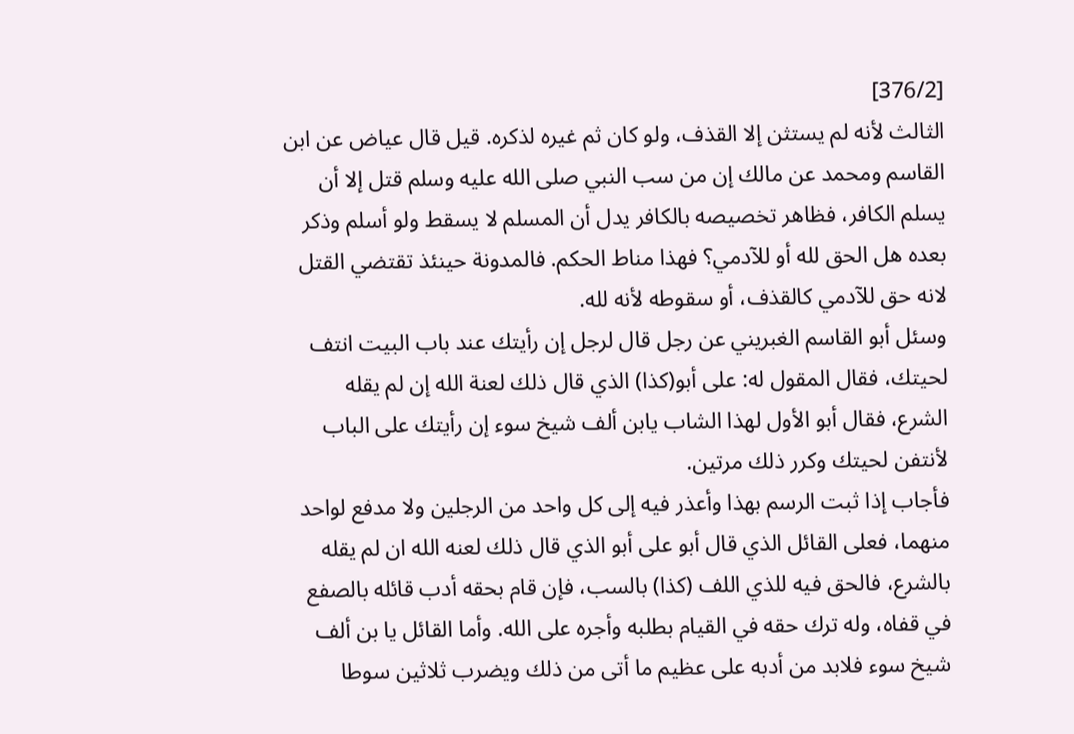[376/2]
الثالث لأنه لم يستثن إلا القذف، ولو كان ثم غيره لذكره. قيل قال عياض عن ابن القاسم ومحمد عن مالك إن من سب النبي صلى الله عليه وسلم قتل إلا أن يسلم الكافر، فظاهر تخصيصه بالكافر يدل أن المسلم لا يسقط ولو أسلم وذكر بعده هل الحق لله أو للآدمي؟ فهذا مناط الحكم. فالمدونة حينئذ تقتضي القتل لانه حق للآدمي كالقذف، أو سقوطه لأنه لله.
وسئل أبو القاسم الغبريني عن رجل قال لرجل إن رأيتك عند باب البيت انتف لحيتك، فقال المقول له: على أبو(كذا) الذي قال ذلك لعنة الله إن لم يقله الشرع، فقال أبو الأول لهذا الشاب يابن ألف شيخ سوء إن رأيتك على الباب لأنتفن لحيتك وكرر ذلك مرتين.
فأجاب إذا ثبت الرسم بهذا وأعذر فيه إلى كل واحد من الرجلين ولا مدفع لواحد منهما، فعلى القائل الذي قال أبو على أبو الذي قال ذلك لعنه الله ان لم يقله بالشرع، فالحق فيه للذي اللف (كذا) بالسب، فإن قام بحقه أدب قائله بالصفع في قفاه، وله ترك حقه في القيام بطلبه وأجره على الله. وأما القائل يا بن ألف شيخ سوء فلابد من أدبه على عظيم ما أتى من ذلك ويضرب ثلاثين سوطا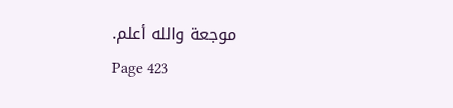موجعة والله أعلم.
Page 423